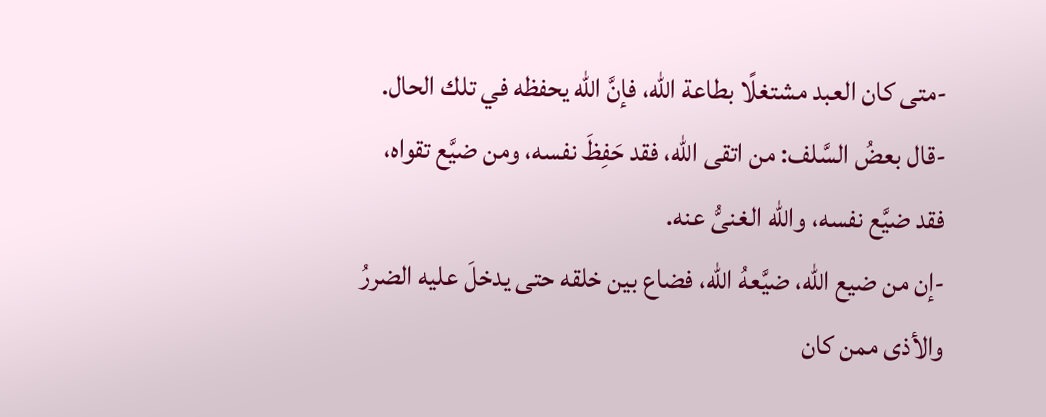-متى كان العبد مشتغلًا بطاعة الله، فإنَّ الله يحفظه في تلك الحال.
-قال بعضُ السَّلف: من اتقى الله، فقد حَفِظَ نفسه، ومن ضيَّع تقواه، فقد ضيَّع نفسه، والله الغنىُّ عنه.
-إن من ضيع الله، ضيَّعهُ الله، فضاع بين خلقه حتى يدخلَ عليه الضررُ والأذى ممن كان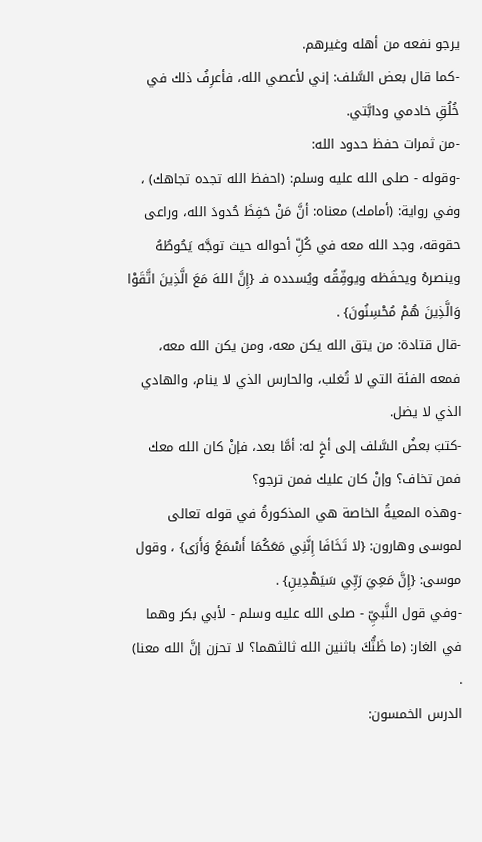يرجو نفعه من أهله وغيرهم.
-كما قال بعض السَّلف: إني لأعصي الله، فأعرِفُ ذلك في خُلُقِ خادمي ودابَّتي.
-من ثمرات حفظ حدود الله:
-وقوله - صلى الله عليه وسلم: (احفظ الله تجده تجاهك) ، وفي رواية: (أمامك) معناه: أنَّ مَنْ حَفِظَ حُدودَ الله، وراعى حقوقه، وجد الله معه في كُلِّ أحواله حيث توجَّه يَحُوطُهُ وينصرهُ ويحفَظه ويوفِّقُه ويُسدده فـ {إِنَّ اللهَ مَعَ الَّذِينَ اتَّقَوْا وَالَّذِينَ هُمْ مُحْسِنُونَ} .
-قال قتادة: من يتق الله يكن معه، ومن يكن الله معه، فمعه الفئة التي لا تُغلب، والحارس الذي لا ينام، والهادي الذي لا يضل.
-كتبَ بعضُ السَّلف إلى أخٍ له: أمَّا بعد، فإنْ كان الله معك فمن تخاف؟ وإنْ كان عليك فمن ترجو؟
-وهذه المعيةُ الخاصة هي المذكورةُ في قوله تعالى لموسى وهارون: {لا تَخَافَا إِنَّنِي مَعَكُمَا أَسْمَعُ وَأَرَى} ، وقول موسى: {إِنَّ مَعِيَ رَبِّي سَيَهْدِينِ} .
-وفي قول النَّبيِّ - صلى الله عليه وسلم - لأبي بكر وهما في الغار: (ما ظَنُّكَ باثنين الله ثالثهما؟ لا تحزن إنَّ الله معنا) .
الدرس الخمسون: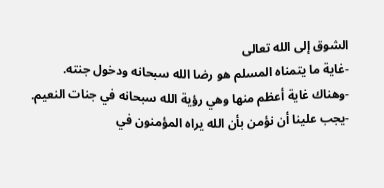الشوق إلى الله تعالى
-غاية ما يتمناه المسلم هو رضا الله سبحانه ودخول جنته.
-وهناك غاية أعظم منها وهي رؤية الله سبحانه في جنات النعيم.
-يجب علينا أن نؤمن بأن الله يراه المؤمنون في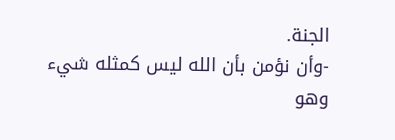الجنة.
-وأن نؤمن بأن الله ليس كمثله شيء وهو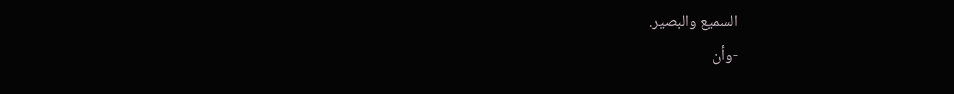السميع والبصير.
-وأن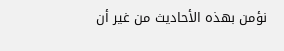نؤمن بهذه الأحاديث من غير أن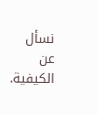نسأل عن الكيفية.